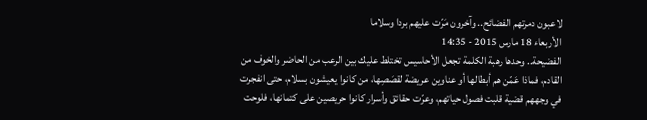لاعبون دمرتهم الفضائح.. وآخرون مَرّت عليهم بردا وسلاما
الأربعاء 18 مارس 2015 - 14:35
الفضيحة.. وحدها رهبة الكلمة تجعل الأحاسيس تختلط عليك بين الرعب من الحاضر والخوف من القادم، فماذا عَمّن هم أبطالها أو عناوين عريضة لقصَصِها، من كانوا يعيشون بسلام، حتى انفجرت في وجههم قضية قلبت فصول حياتهم، وعرّت حقائق وأسرار كانوا حريصين على كتمانها، فلوحت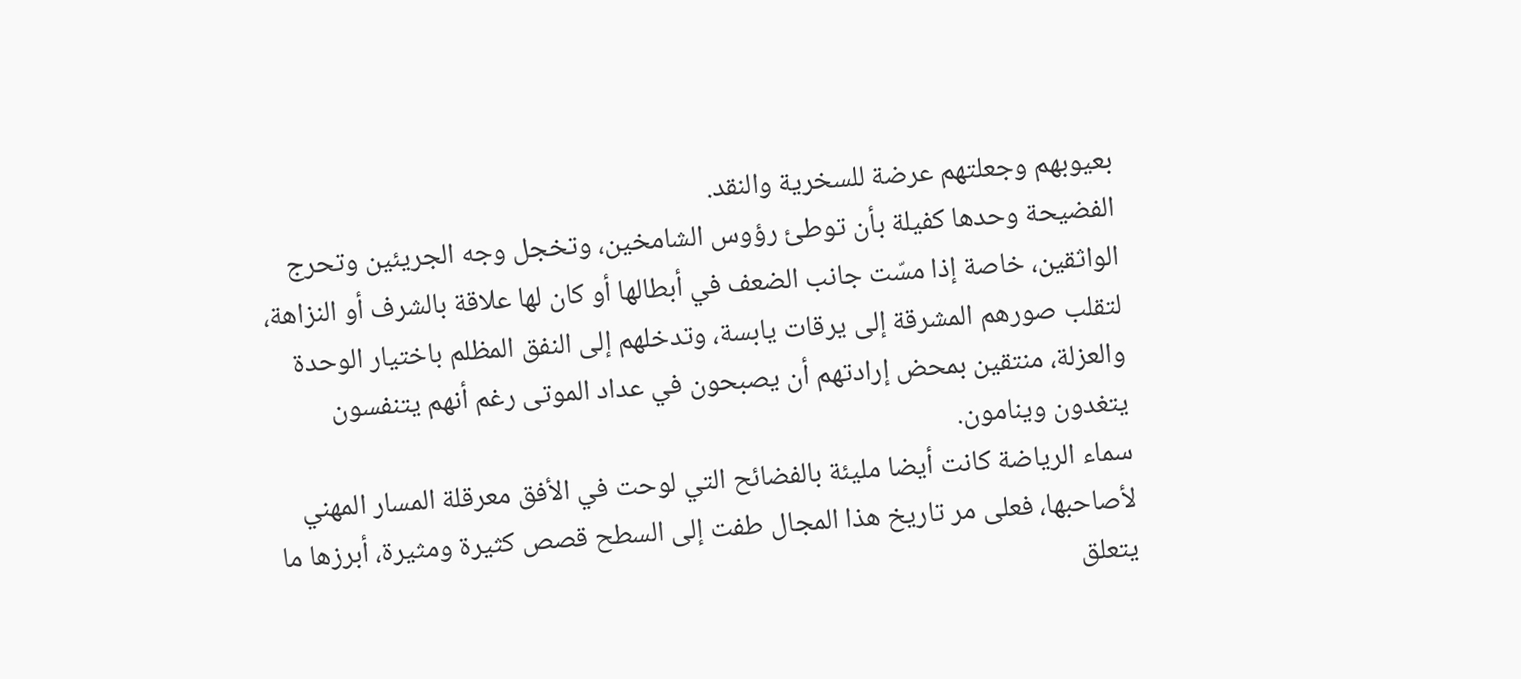بعيوبهم وجعلتهم عرضة للسخرية والنقد.
الفضيحة وحدها كفيلة بأن توطئ رؤوس الشامخين، وتخجل وجه الجريئين وتحرج الواثقين، خاصة إذا مسّت جانب الضعف في أبطالها أو كان لها علاقة بالشرف أو النزاهة، لتقلب صورهم المشرقة إلى يرقات يابسة، وتدخلهم إلى النفق المظلم باختيار الوحدة والعزلة، منتقين بمحض إرادتهم أن يصبحون في عداد الموتى رغم أنهم يتنفسون يتغدون وينامون.
سماء الرياضة كانت أيضا مليئة بالفضائح التي لوحت في الأفق معرقلة المسار المهني لأصاحبها، فعلى مر تاريخ هذا المجال طفت إلى السطح قصص كثيرة ومثيرة، أبرزها ما يتعلق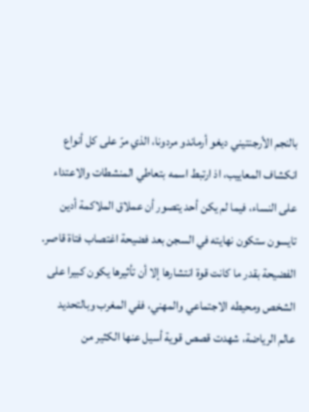بالنجم الأرجنتيني ديغو أرماندو مردونا، الذي مرّ على كل أنواع انكشاف المعاييب، اذ ارتبط اسمه بتعاطي المنشطات والاعتداء على النساء، فيما لم يكن أحد يتصور أن عملاق الملاكمة أدين تايسون ستكون نهايته في السجن بعد فضيحة اغتصاب فتاة قاصر.
الفضيحة بقدر ما كانت قوة انتشارها إلا أن تأثيرها يكون كبيرا على الشخص ومحيطه الاجتماعي والمهني، ففي المغرب وبالتحديد عالم الرياضة، شهدت قصص قوية أسيل عنها الكثير من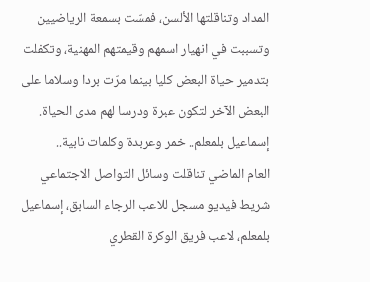المداد وتناقلتها الألسن، فمسّت بسمعة الرياضيين وتسببت في انهيار اسمهم وقيمتهم المهنية، وتكفلت بتدمير حياة البعض كليا بينما مرّت بردا وسلاما على البعض الآخر لتكون عبرة ودرسا لهم مدى الحياة.
إسماعيل بلمعلم.. خمر وعربدة وكلمات نابية..
العام الماضي تناقلت وسائل التواصل الاجتماعي شريط فيديو مسجل للاعب الرجاء السابق، إسماعيل بلمعلم، لاعب فريق الوكرة القطري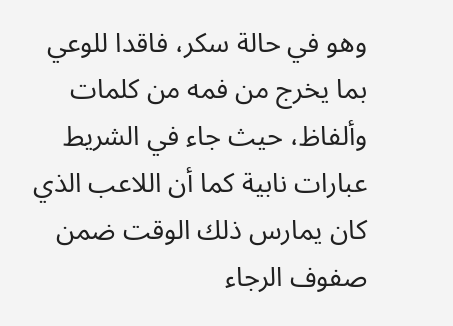وهو في حالة سكر، فاقدا للوعي بما يخرج من فمه من كلمات وألفاظ، حيث جاء في الشريط عبارات نابية كما أن اللاعب الذي كان يمارس ذلك الوقت ضمن صفوف الرجاء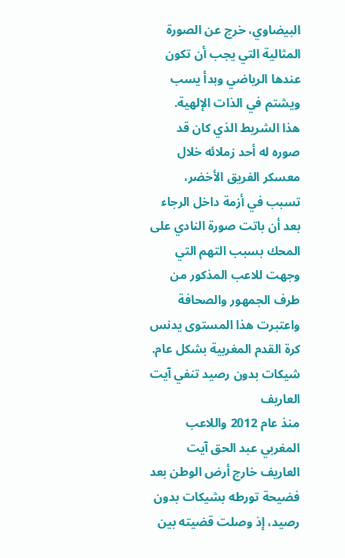البيضاوي، خرج عن الصورة المثالية التي يجب أن تكون عندها الرياضي وبدأ يسب ويشتم في الذات الإلهية.
هذا الشريط الذي كان قد صوره له أحد زملائه خلال معسكر الفريق الأخضر، تسبب في أزمة داخل الرجاء بعد أن باتت صورة النادي على المحك بسبب التهم التي وجهت للاعب المذكور من طرف الجمهور والصحافة واعتبرت هذا المستوى يدنس كرة القدم المغربية بشكل عام.
شيكات بدون رصيد تنفي آيت العاريف
منذ عام 2012 واللاعب المغربي عبد الحق آيت العاريف خارج أرض الوطن بعد فضيحة تورطه بشيكات بدون رصيد، إذ وصلت قضيته بين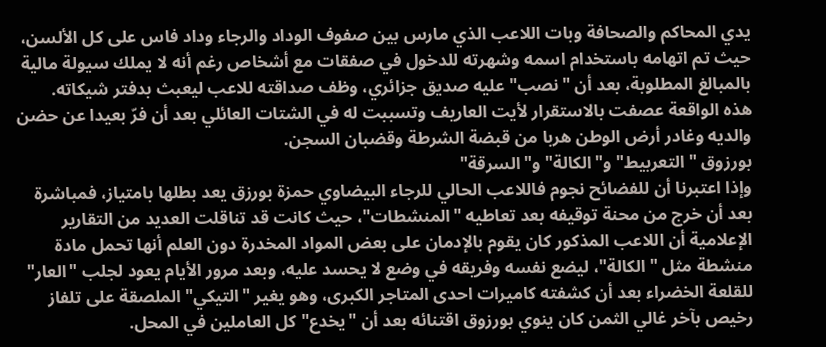يدي المحاكم والصحافة وبات اللاعب الذي مارس بين صفوف الوداد والرجاء وداد فاس على كل الألسن، حيث تم اتهامه باستخدام اسمه وشهرته للدخول في صفقات مع أشخاص رغم أنه لا يملك سيولة مالية بالمبالغ المطلوبة، بعد أن "نصب" عليه صديق جزائري، وظف صداقته للاعب ليعبث بدفتر شيكاته.
هذه الواقعة عصفت بالاستقرار لأيت العاريف وتسببت له في الشتات العائلي بعد أن فرّ بعيدا عن حضن والديه وغادر أرض الوطن هربا من قبضة الشرطة وقضبان السجن.
بورزوق " التعربيط" و"الكالة" و"السرقة"
وإذا اعتبرنا أن للفضائح نجوم فاللاعب الحالي للرجاء البيضاوي حمزة بورزق يعد بطلها بامتياز، فمباشرة بعد أن خرج من محنة توقيفه بعد تعاطيه "المنشطات"، حيث كانت قد تناقلت العديد من التقارير الإعلامية أن اللاعب المذكور كان يقوم بالإدمان على بعض المواد المخدرة دون العلم أنها تحمل مادة منشطة مثل "الكالة"، ليضع نفسه وفريقه في وضع لا يحسد عليه، وبعد مرور الأيام يعود لجلب "العار" للقلعة الخضراء بعد أن كشفته كاميرات احدى المتاجر الكبرى، وهو يغير "التيكي" الملصقة على تلفاز رخيص بآخر غالي الثمن كان ينوي بورزوق اقتنائه بعد أن "يخدع" كل العاملين في المحل.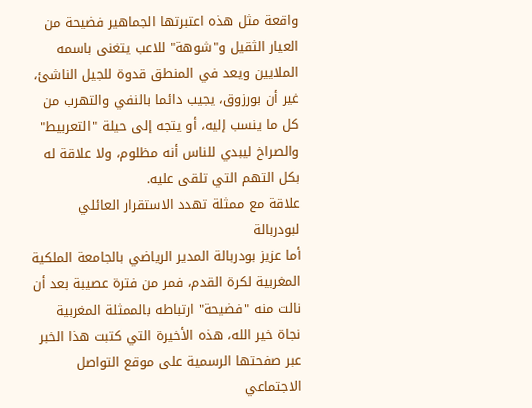واقعة مثل هذه اعتبرتها الجماهير فضيحة من العيار الثقيل و"شوهة" للاعب يتغنى باسمه الملايين ويعد في المنطق قدوة للجيل الناشئ، غير أن بورزوق، يجيب دائما بالنفي والتهرب من كل ما ينسب إليه، أو يتجه إلى حيلة "التعربيط" والصراخ ليبدي للناس أنه مظلوم، ولا علاقة له بكل التهم التي تلقى عليه.
علاقة مع ممثلة تهدد الاستقرار العائلي لبودربالة
أما عزيز بودربالة المدير الرياضي بالجامعة الملكية المغربية لكرة القدم، فمر من فترة عصيبة بعد أن نالت منه "فضيحة" ارتباطه بالممثلة المغربية نجاة خير الله، هذه الأخيرة التي كتبت هذا الخبر عبر صفحتها الرسمية على موقع التواصل الاجتماعي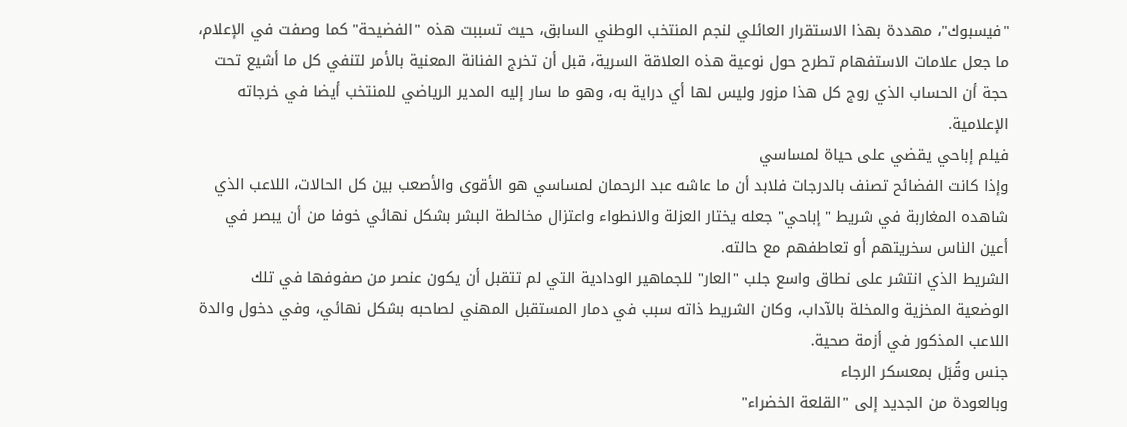"فيسبوك"، مهددة بهذا الاستقرار العائلي لنجم المنتخب الوطني السابق، حيث تسببت هذه "الفضيحة" كما وصفت في الإعلام، ما جعل علامات الاستفهام تطرح حول نوعية هذه العلاقة السرية، قبل أن تخرج الفنانة المعنية بالأمر لتنفي كل ما أشيع تحت حجة أن الحساب الذي روج كل هذا مزور وليس لها أي دراية به، وهو ما سار إليه المدير الرياضي للمنتخب أيضا في خرجاته الإعلامية.
فيلم إباحي يقضي على حياة لمساسي
وإذا كانت الفضائح تصنف بالدرجات فلابد أن ما عاشه عبد الرحمان لمساسي هو الأقوى والأصعب بين كل الحالات، اللاعب الذي شاهده المغاربة في شريط "إباحي" جعله يختار العزلة والانطواء واعتزال مخالطة البشر بشكل نهائي خوفا من أن يبصر في أعين الناس سخريتهم أو تعاطفهم مع حالته.
الشريط الذي انتشر على نطاق واسع جلب "العار" للجماهير الودادية التي لم تتقبل أن يكون عنصر من صفوفها في تلك الوضعية المخزية والمخلة بالآداب، وكان الشريط ذاته سبب في دمار المستقبل المهني لصاحبه بشكل نهائي، وفي دخول والدة اللاعب المذكور في أزمة صحية.
جنس وقُبَل بمعسكر الرجاء
وبالعودة من الجديد إلى "القلعة الخضراء"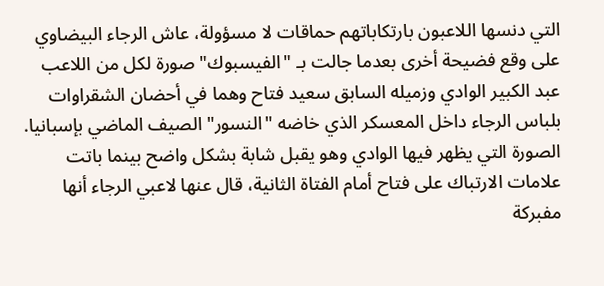التي دنسها اللاعبون بارتكاباتهم حماقات لا مسؤولة، عاش الرجاء البيضاوي على وقع فضيحة أخرى بعدما جالت بـ "الفيسبوك" صورة لكل من اللاعب عبد الكبير الوادي وزميله السابق سعيد فتاح وهما في أحضان الشقراوات بلباس الرجاء داخل المعسكر الذي خاضه "النسور" الصيف الماضي بإسبانيا.
الصورة التي يظهر فيها الوادي وهو يقبل شابة بشكل واضح بينما باتت علامات الارتباك على فتاح أمام الفتاة الثانية، قال عنها لاعبي الرجاء أنها مفبركة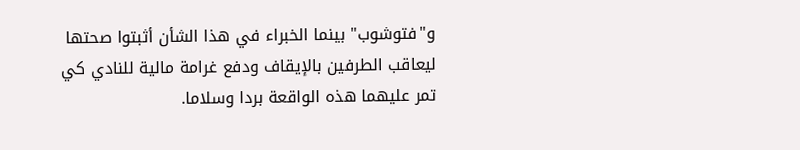و"فتوشوب" بينما الخبراء في هذا الشأن أثبتوا صحتها ليعاقب الطرفين بالإيقاف ودفع غرامة مالية للنادي كي تمر عليهما هذه الواقعة بردا وسلاما.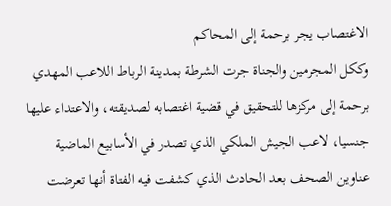الاغتصاب يجر برحمة إلى المحاكم
وككل المجرمين والجناة جرت الشرطة بمدينة الرباط اللاعب المهدي برحمة إلى مركزها للتحقيق في قضية اغتصابه لصديقته، والاعتداء عليها جنسيا، لاعب الجيش الملكي الذي تصدر في الأسابيع الماضية عناوين الصحف بعد الحادث الذي كشفت فيه الفتاة أنها تعرضت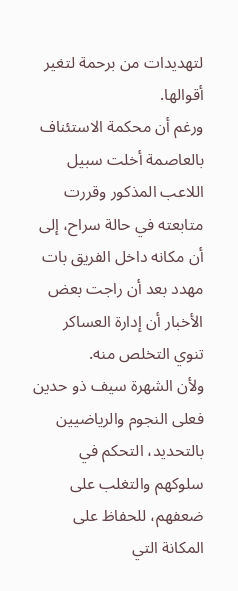لتهديدات من برحمة لتغير أقوالها.
ورغم أن محكمة الاستئناف بالعاصمة أخلت سبيل اللاعب المذكور وقررت متابعته في حالة سراح، إلى أن مكانه داخل الفريق بات مهدد بعد أن راجت بعض الأخبار أن إدارة العساكر تنوي التخلص منه.
ولأن الشهرة سيف ذو حدين فعلى النجوم والرياضيين بالتحديد، التحكم في سلوكهم والتغلب على ضعفهم، للحفاظ على المكانة التي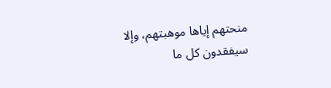منحتهم إياها موهبتهم، وإلا سيفقدون كل ما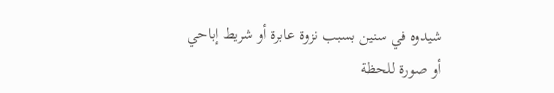شيدوه في سنين بسبب نزوة عابرة أو شريط إباحي أو صورة للحظة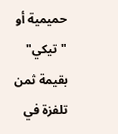حميمية أو "تيكي" بقيمة ثمن تلفزة في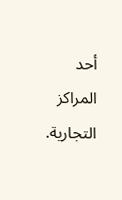أحد المراكز التجارية.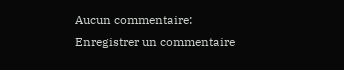Aucun commentaire:
Enregistrer un commentaire